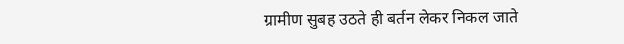ग्रामीण सुबह उठते ही बर्तन लेकर निकल जाते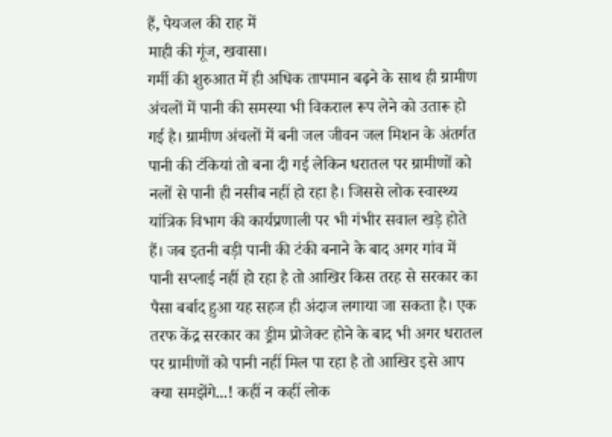हैं, पेयजल की राह में
माही की गूंज, खवासा।
गर्मी की शुरुआत में ही अधिक तापमान बढ़ने के साथ ही ग्रामीण अंचलों में पानी की समस्या भी विकराल रूप लेने को उतारू हो गई है। ग्रामीण अंचलों में बनी जल जीवन जल मिशन के अंतर्गत पानी की टंकियां तो बना दी गई लेकिन धरातल पर ग्रामीणों को नलों से पानी ही नसीब नहीं हो रहा है। जिससे लोक स्वास्थ्य यांत्रिक विभाग की कार्यप्रणाली पर भी गंभीर सवाल खड़े होते हैं। जब इतनी बड़ी पानी की टंकी बनाने के बाद अगर गांव में पानी सप्लाई नहीं हो रहा है तो आखिर किस तरह से सरकार का पैसा बर्बाद हुआ यह सहज ही अंदाज लगाया जा सकता है। एक तरफ केंद्र सरकार का ड्रीम प्रोजेक्ट होने के बाद भी अगर धरातल पर ग्रामीणों को पानी नहीं मिल पा रहा है तो आखिर इसे आप क्या समझेंगे...! कहीं न कहीं लोक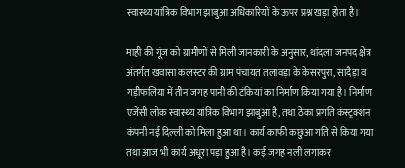स्वास्थ्य यांत्रिक विभाग झाबुआ अधिकारियों के ऊपर प्रश्न खड़ा होता है।

माही की गूंज को ग्रामीणों से मिली जानकारी के अनुसार, थांदला जनपद क्षेत्र अंतर्गत खवासा कलस्टर की ग्राम पंचायत तलावड़ा के केसरपुरा, सादैड़ा व गड़ीफलिया में तीन जगह पानी की टंकियां का निर्माण किया गया है। निर्माण एजेंसी लोक स्वास्थ्य यांत्रिक विभाग झाबुआ है, तथा ठेका प्रगति कंस्ट्रक्शन कंपनी नई दिल्ली को मिला हुआ था। कार्य काफी कछुआ गति से किया गया तथा आज भी कार्य अधूरा पड़ा हुआ है। कई जगह नली लगाकर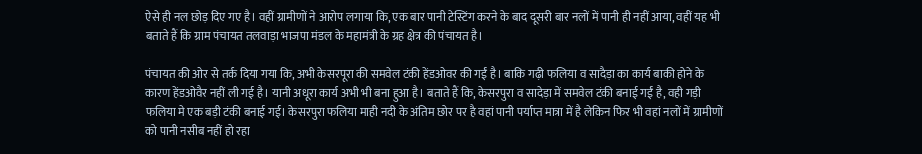ऐसे ही नल छोड़ दिए गए है। वहीं ग्रामीणों ने आरोप लगाया कि, एक बार पानी टेस्टिंग करने के बाद दूसरी बार नलों में पानी ही नहीं आया, वहीं यह भी बताते हैं कि ग्राम पंचायत तलवाड़ा भाजपा मंडल के महामंत्री के ग्रह क्षेत्र की पंचायत है।

पंचायत की ओर से तर्क दिया गया कि, अभी केसरपूरा की समवेल टंकी हेंडओवर की गईं है। बाकि गढ़ी फलिया व सादैड़ा का कार्य बाकी होने के कारण हेंडओवैर नहीं ली गई है। यानी अधूरा कार्य अभी भी बना हुआ है। बताते हैं कि, केसरपुरा व सादेड़ा में समवेल टंकी बनाई गईं है, वही गड़ी फलिया मे एक बड़ी टंकी बनाई गई। केसरपुरा फलिया माही नदी के अंतिम छोर पर है वहां पानी पर्याप्त मात्रा में है लेकिन फिर भी वहां नलों में ग्रामीणों को पानी नसीब नहीं हो रहा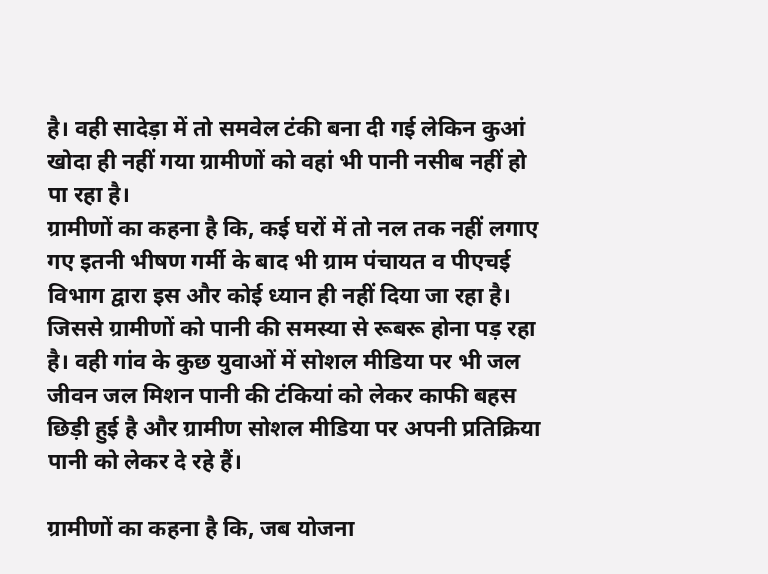है। वही सादेड़ा में तो समवेल टंकी बना दी गई लेकिन कुआं खोदा ही नहीं गया ग्रामीणों को वहां भी पानी नसीब नहीं हो पा रहा है।
ग्रामीणों का कहना है कि, कई घरों में तो नल तक नहीं लगाए गए इतनी भीषण गर्मी के बाद भी ग्राम पंचायत व पीएचई विभाग द्वारा इस और कोई ध्यान ही नहीं दिया जा रहा है। जिससे ग्रामीणों को पानी की समस्या से रूबरू होना पड़ रहा है। वही गांव के कुछ युवाओं में सोशल मीडिया पर भी जल जीवन जल मिशन पानी की टंकियां को लेकर काफी बहस छिड़ी हुई है और ग्रामीण सोशल मीडिया पर अपनी प्रतिक्रिया पानी को लेकर दे रहे हैं।

ग्रामीणों का कहना है कि, जब योजना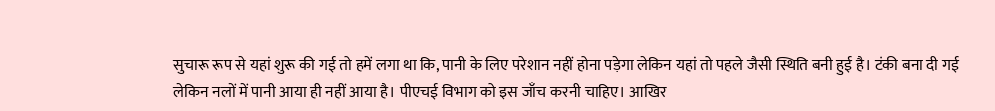सुचारू रूप से यहां शुरू की गई तो हमें लगा था कि, पानी के लिए परेशान नहीं होना पड़ेगा लेकिन यहां तो पहले जैसी स्थिति बनी हुई है। टंकी बना दी गई लेकिन नलों में पानी आया ही नहीं आया है। पीएचई विभाग को इस जाँच करनी चाहिए। आखिर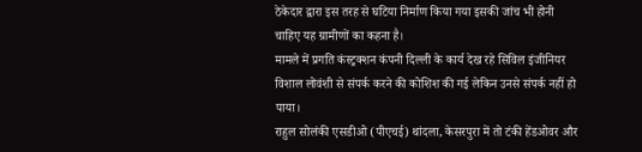ठेकेदार द्वारा इस तरह से घटिया निर्माण किया गया इसकी जांच भी होनी चाहिए यह ग्रामीणों का कहना है।
मामले में प्रगति कंस्ट्रक्शन कंपनी दिल्ली के कार्य देख रहे सिविल इंजीनियर विशाल लोवंशी से संपर्क करने की कोशिश की गई लेकिन उनसे संपर्क नहीं हो पाया।
राहुल सोलंकी एसडीओ (पीएचई) थांदला, केसरपुरा में तो टंकी हेंडओवर और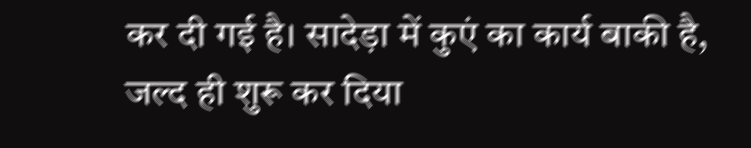कर दी गई है। सादेड़ा में कुएं का कार्य बाकी है, जल्द ही शुरू कर दिया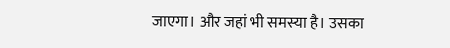जाएगा। और जहां भी समस्या है। उसका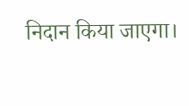निदान किया जाएगा।